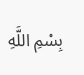بِسْمِ اللَّهِ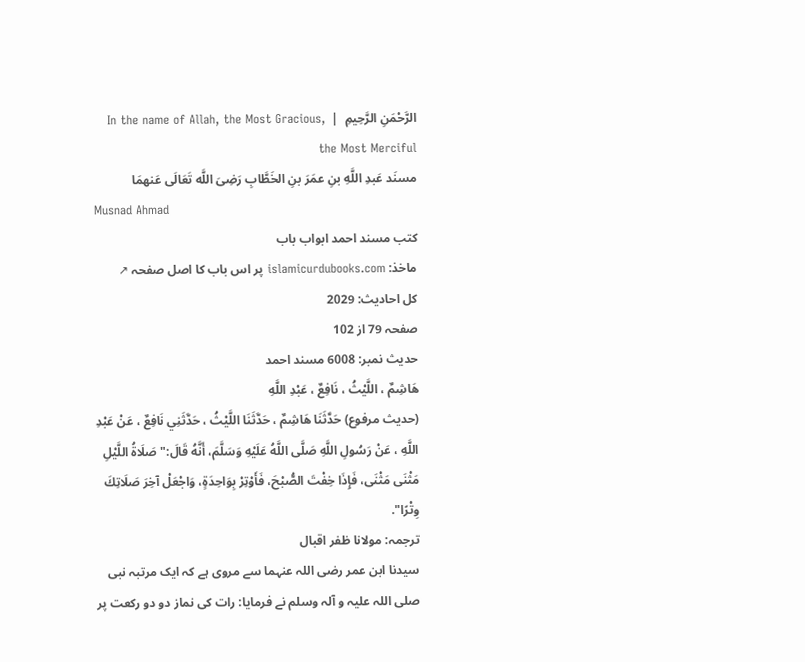الرَّحْمَنِ الرَّحِيمِ  |  In the name of Allah, the Most Gracious, the Most Merciful
مسنَد عَبدِ اللَّهِ بنِ عمَرَ بنِ الخَطَّابِ رَضِیَ اللَّه تَعَالَى عَنهمَا
Musnad Ahmad
کتب مسند احمد ابواب باب
ماخذ: islamicurdubooks.com پر اس باب کا اصل صفحہ ↗
کل احادیث: 2029
صفحہ 79 از 102
حدیث نمبر: 6008 مسند احمد
هَاشِمٌ ، اللَّيْثُ ، نَافِعٌ ، عَبْدِ اللَّهِ
(حديث مرفوع) حَدَّثَنَا هَاشِمٌ ، حَدَّثَنَا اللَّيْثُ ، حَدَّثَنِي نَافِعٌ ، عَنْ عَبْدِ اللَّهِ ، عَنْ رَسُولِ اللَّهِ صَلَّى اللَّهُ عَلَيْهِ وَسَلَّمَ، أَنَّهُ قَالَ:" صَلَاةُ اللَّيْلِ مَثْنَى مَثْنَى، فَإِذَا خِفْتَ الصُّبْحَ، فَأَوْتِرْ بِوَاحِدَةٍ، وَاجْعَلْ آخِرَ صَلَاتِكَ وِتْرًا".
ترجمہ: مولانا ظفر اقبال
سیدنا ابن عمر رضی اللہ عنہما سے مروی ہے کہ ایک مرتبہ نبی صلی اللہ علیہ و آلہ وسلم نے فرمایا: رات کی نماز دو دو رکعت پر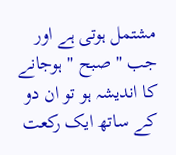مشتمل ہوتی ہے اور جب " صبح " ہوجانے کا اندیشہ ہو تو ان دو کے ساتھ ایک رکعت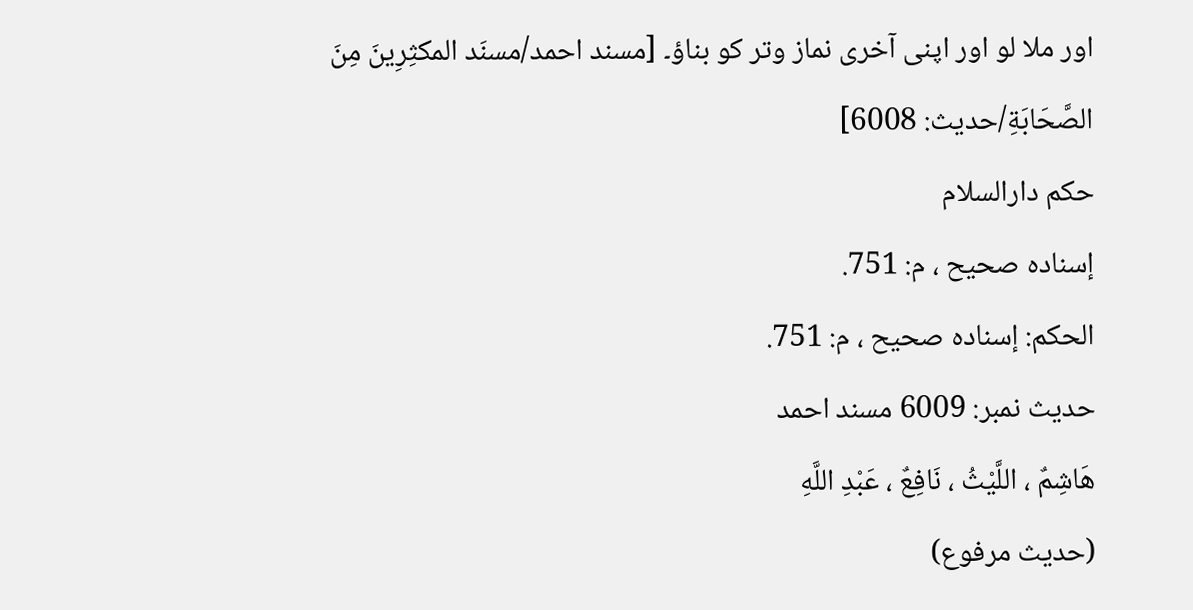اور ملا لو اور اپنی آخری نماز وتر کو بناؤ۔ [مسند احمد/مسنَد المكثِرِینَ مِنَ الصَّحَابَةِ/حدیث: 6008]
حکم دارالسلام
إسناده صحيح ، م: 751.
الحكم: إسناده صحيح ، م: 751.
حدیث نمبر: 6009 مسند احمد
هَاشِمٌ ، اللَّيْثُ ، نَافِعٌ ، عَبْدِ اللَّهِ
(حديث مرفوع)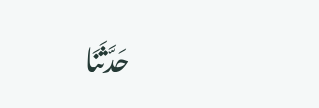حَدَّثَنَا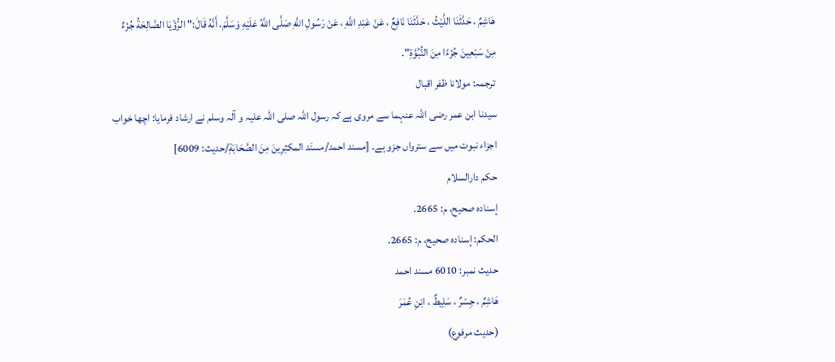هَاشِمٌ ، حَدَّثَنَا اللَّيْثُ ، حَدَّثَنَا نَافِعٌ ، عَنْ عَبْدِ اللَّهِ ، عَنْ رَسُولِ اللَّهِ صَلَّى اللَّهُ عَلَيْهِ وَسَلَّمَ، أَنَّهُ قَالَ:" الرُّؤْيَا الصَّالِحَةُ جُزْءٌ مِنْ سَبْعِينَ جُزْءًا مِنَ النُّبُوَّةِ".
ترجمہ: مولانا ظفر اقبال
سیدنا ابن عمر رضی اللہ عنہما سے مروی ہے کہ رسول اللہ صلی اللہ علیہ و آلہ وسلم نے ارشاد فرمایا: اچھا خواب اجزاء نبوت میں سے سترواں جزو ہے۔ [مسند احمد/مسنَد المكثِرِینَ مِنَ الصَّحَابَةِ/حدیث: 6009]
حکم دارالسلام
إسناده صحيح، م: 2665.
الحكم: إسناده صحيح، م: 2665.
حدیث نمبر: 6010 مسند احمد
هَاشِمٌ ، جِسْرٌ ، سَلِيطٌ ، ابْنِ عُمَرَ
(حديث مرفوع)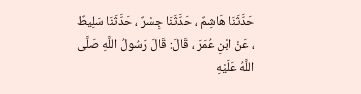حَدَّثَنَا هَاشِمٌ ، حَدَّثَنَا جِسْرٌ ، حَدَّثَنَا سَلِيطٌ ، عَنْ ابْنِ عُمَرَ ، قَالَ: قَالَ رَسُولُ اللَّهِ صَلَّى اللَّهُ عَلَيْهِ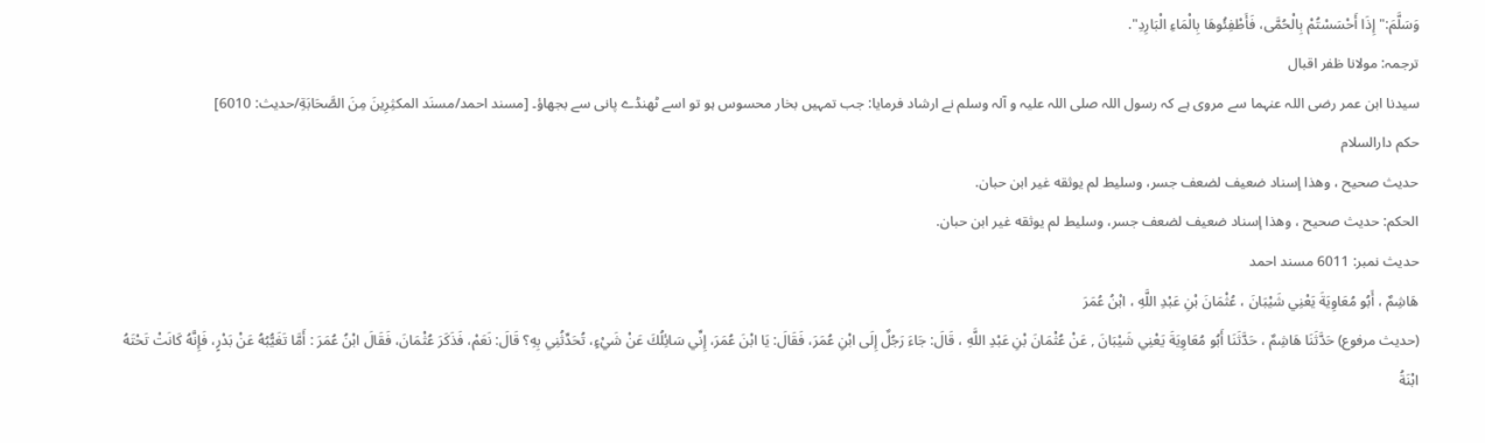وَسَلَّمَ:" إِذَا أَحْسَسْتُمْ بِالْحُمَّى، فَأَطْفِئُوهَا بِالْمَاءِ الْبَارِدِ".
ترجمہ: مولانا ظفر اقبال
سیدنا ابن عمر رضی اللہ عنہما سے مروی ہے کہ رسول اللہ صلی اللہ علیہ و آلہ وسلم نے ارشاد فرمایا: جب تمہیں بخار محسوس ہو تو اسے ٹھنڈے پانی سے بجھاؤ۔ [مسند احمد/مسنَد المكثِرِینَ مِنَ الصَّحَابَةِ/حدیث: 6010]
حکم دارالسلام
حديث صحيح ، وهذا إسناد ضعيف لضعف جسر، وسليط لم يوثقه غير ابن حبان.
الحكم: حديث صحيح ، وهذا إسناد ضعيف لضعف جسر، وسليط لم يوثقه غير ابن حبان.
حدیث نمبر: 6011 مسند احمد
هَاشِمٌ ، أَبُو مُعَاوِيَةَ يَعْنِي شَيْبَانَ ، عُثْمَانَ بْنِ عَبْدِ اللَّهِ ، ابْنُ عُمَرَ
(حديث مرفوع) حَدَّثَنَا هَاشِمٌ ، حَدَّثَنَا أَبُو مُعَاوِيَةَ يَعْنِي شَيْبَانَ , عَنْ عُثْمَانَ بْنِ عَبْدِ اللَّهِ ، قَالَ: جَاءَ رَجُلٌ إِلَى ابْنِ عُمَرَ، فَقَالَ: يَا ابْنَ عُمَرَ، إِنِّي سَائِلُكَ عَنْ شَيْءٍ، تُحَدِّثُنِي بِهِ؟ قَالَ: نَعَمْ، فَذَكَرَ عُثْمَانَ، فَقَالَ ابْنُ عُمَرَ : أَمَّا تَغَيُّبُهُ عَنْ بَدْرٍ، فَإِنَّهُ كَانَتْ تَحْتَهُ ابْنَةُ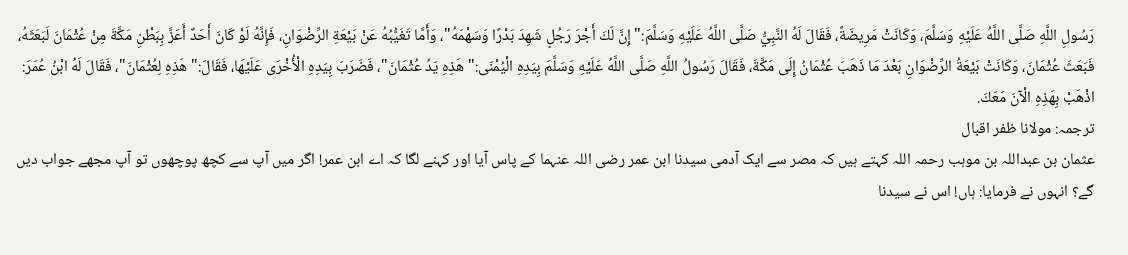رَسُولِ اللَّهِ صَلَّى اللَّهُ عَلَيْهِ وَسَلَّمَ، وَكَانَتْ مَرِيضَةً، فَقَالَ لَهُ النَّبِيُّ صَلَّى اللَّهُ عَلَيْهِ وَسَلَّمَ:" إِنَّ لَكَ أَجْرَ رَجُلٍ شَهِدَ بَدْرًا وَسَهْمَهُ"، وَأَمَّا تَغَيُّبُهُ عَنْ بَيْعَةِ الرِّضْوَانِ، فَإِنَّهُ لَوْ كَانَ أَحَدٌ أَعَزَّ بِبَطْنِ مَكَّةَ مِنْ عُثْمَانَ لَبَعَثَهُ، فَبَعَثَ عُثْمَانَ، وَكَانَتْ بَيْعَةُ الرِّضْوَانِ بَعْدَ مَا ذَهَبَ عُثْمَانُ إِلَى مَكَّةَ، فَقَالَ رَسُولُ اللَّهِ صَلَّى اللَّهُ عَلَيْهِ وَسَلَّمَ بِيَدِهِ الْيُمْنَى:" هَذِهِ يَدُ عُثْمَانَ"، فَضَرَبَ بِيَدِهِ الْأُخْرَى عَلَيْهَا، فَقَالَ:" هَذِهِ لِعُثْمَانَ"، فَقَالَ لَهُ ابْنُ عُمَرَ: اذْهَبْ بِهَذِهِ الْآنَ مَعَكَ.
ترجمہ: مولانا ظفر اقبال
عثمان بن عبداللہ بن موہب رحمہ اللہ کہتے ہیں کہ مصر سے ایک آدمی سیدنا ابن عمر رضی اللہ عنہما کے پاس آیا اور کہنے لگا کہ اے ابن عمر! اگر میں آپ سے کچھ پوچھوں تو آپ مجھے جواب دیں گے؟ انہوں نے فرمایا: ہاں! اس نے سیدنا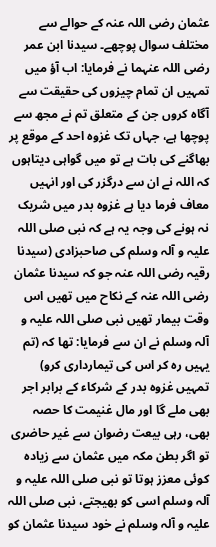عثمان رضی اللہ عنہ کے حوالے سے مختلف سوال پوچھے۔ سیدنا ابن عمر رضی اللہ عنہما نے فرمایا: اب آؤ میں تمہیں ان تمام چیزوں کی حقیقت سے آگاہ کروں جن کے متعلق تم نے مجھ سے پوچھا ہے، جہاں تک غزوہ احد کے موقع پر بھاگنے کی بات ہے تو میں گواہی دیتاہوں کہ اللہ نے ان سے درگزر کی اور انہیں معاف فرما دیا ہے غزوہ بدر میں شریک نہ ہونے کی وجہ یہ ہے کہ نبی صلی اللہ علیہ و آلہ وسلم کی صاحبزادی (سیدنا رقیہ رضی اللہ عنہ جو کہ سیدنا عثمان رضی اللہ عنہ کے نکاح میں تھیں اس وقت بیمار تھیں نبی صلی اللہ علیہ و آلہ وسلم نے ان سے فرمایا: تھا کہ (تم یہیں رہ کر اس کی تیمارداری کرو) تمہیں غزوہ بدر کے شرکاء کے برابر اجر بھی ملے گا اور مال غنیمت کا حصہ بھی، رہی بیعت رضوان سے غیر حاضری تو اگر بطن مکہ میں عثمان سے زیادہ کوئی معزز ہوتا تو نبی صلی اللہ علیہ و آلہ وسلم اسی کو بھیجتے، نبی صلی اللہ علیہ و آلہ وسلم نے خود سیدنا عثمان کو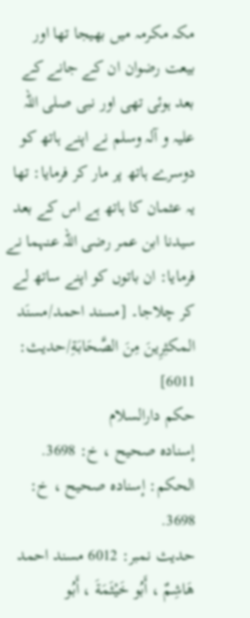مکہ مکرمہ میں بھیجا تھا اور بیعت رضوان ان کے جانے کے بعد ہوئی تھی اور نبی صلی اللہ علیہ و آلہ وسلم نے اپنے ہاتھ کو دوسرے ہاتھ پر مار کر فرمایا: تھا یہ عثمان کا ہاتھ ہے اس کے بعد سیدنا ابن عمر رضی اللہ عنہما نے فرمایا: ان باتوں کو اپنے ساتھ لے کر چلاجا۔ [مسند احمد/مسنَد المكثِرِینَ مِنَ الصَّحَابَةِ/حدیث: 6011]
حکم دارالسلام
إسناده صحيح ، خ: 3698.
الحكم: إسناده صحيح ، خ: 3698.
حدیث نمبر: 6012 مسند احمد
هَاشِمٌ ، أَبُو خَيْثَمَةَ ، أَبُو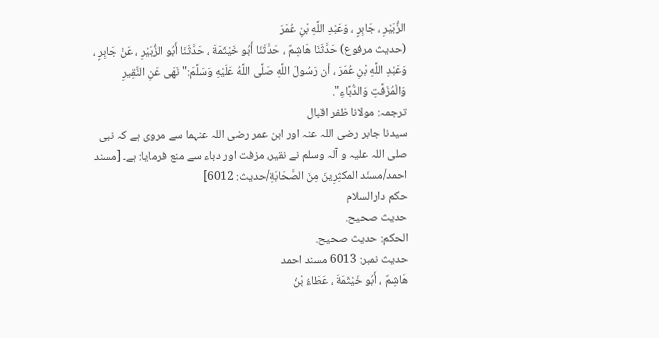الزُّبَيْرِ ، جَابِرٍ ، وَعَبْدِ اللَّهِ بْنِ عُمَرَ
(حديث مرفوع) حَدَّثَنَا هَاشِمٌ ، حَدَّثَنَا أَبُو خَيْثَمَةَ ، حَدَّثَنَا أَبُو الزُّبَيْرِ ، عَنْ جَابِرٍ ، وَعَبْدِ اللَّهِ بْنِ عُمَرَ ، أن رَسُولَ اللَّهِ صَلَّى اللَّهُ عَلَيْهِ وَسَلَّمَ:" نَهَى عَنِ النَّقِيرِ وَالْمُزَفَّتِ وَالدُّبَّاءِ".
ترجمہ: مولانا ظفر اقبال
سیدنا جابر رضی اللہ عنہ اور ابن عمر رضی اللہ عنہما سے مروی ہے کہ نبی صلی اللہ علیہ و آلہ وسلم نے نقیر، مزفت اور دباء سے منع فرمایا: ہے۔ [مسند احمد/مسنَد المكثِرِینَ مِنَ الصَّحَابَةِ/حدیث: 6012]
حکم دارالسلام
حديث صحيح.
الحكم: حديث صحيح.
حدیث نمبر: 6013 مسند احمد
هَاشِمٌ ، أَبُو خَيْثَمَةَ ، عَطَاءُ بْنُ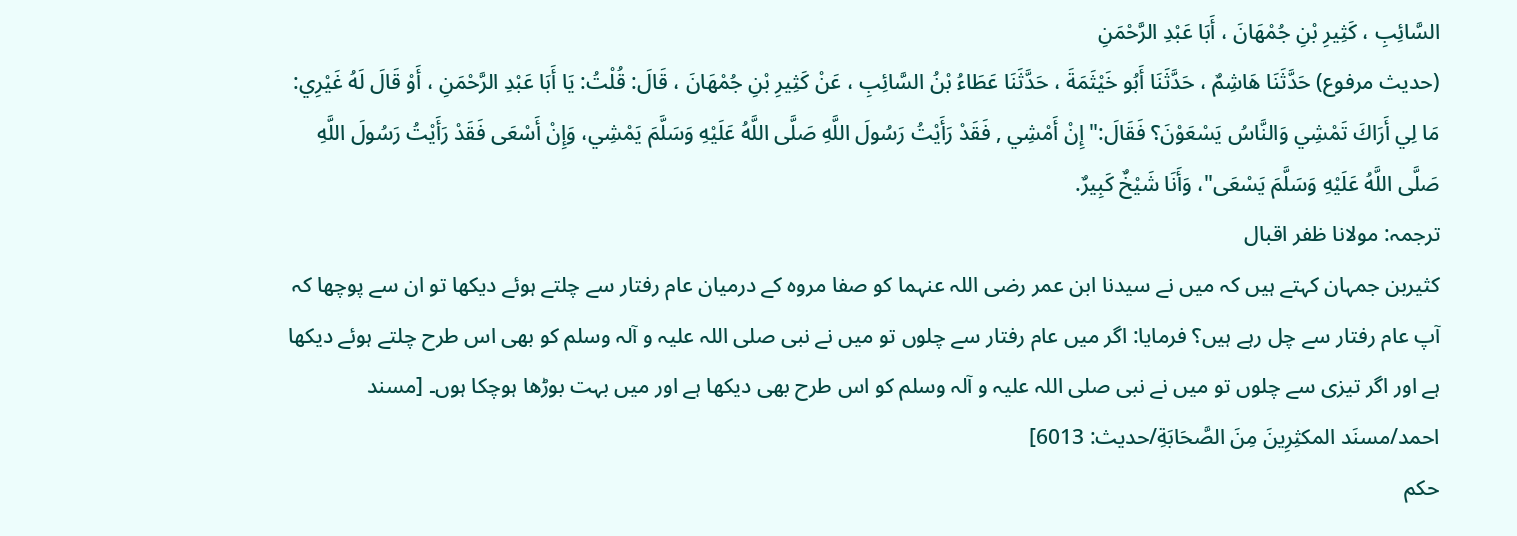السَّائِبِ ، كَثِيرِ بْنِ جُمْهَانَ ، أَبَا عَبْدِ الرَّحْمَنِ
(حديث مرفوع) حَدَّثَنَا هَاشِمٌ ، حَدَّثَنَا أَبُو خَيْثَمَةَ ، حَدَّثَنَا عَطَاءُ بْنُ السَّائِبِ ، عَنْ كَثِيرِ بْنِ جُمْهَانَ ، قَالَ: قُلْتُ: يَا أَبَا عَبْدِ الرَّحْمَنِ ، أَوْ قَالَ لَهُ غَيْرِي: مَا لِي أَرَاكَ تَمْشِي وَالنَّاسُ يَسْعَوْنَ؟ فَقَالَ:" إِنْ أَمْشِي , فَقَدْ رَأَيْتُ رَسُولَ اللَّهِ صَلَّى اللَّهُ عَلَيْهِ وَسَلَّمَ يَمْشِي، وَإِنْ أَسْعَى فَقَدْ رَأَيْتُ رَسُولَ اللَّهِ صَلَّى اللَّهُ عَلَيْهِ وَسَلَّمَ يَسْعَى"، وَأَنَا شَيْخٌ كَبِيرٌ.
ترجمہ: مولانا ظفر اقبال
کثیربن جمہان کہتے ہیں کہ میں نے سیدنا ابن عمر رضی اللہ عنہما کو صفا مروہ کے درمیان عام رفتار سے چلتے ہوئے دیکھا تو ان سے پوچھا کہ آپ عام رفتار سے چل رہے ہیں؟ فرمایا: اگر میں عام رفتار سے چلوں تو میں نے نبی صلی اللہ علیہ و آلہ وسلم کو بھی اس طرح چلتے ہوئے دیکھا ہے اور اگر تیزی سے چلوں تو میں نے نبی صلی اللہ علیہ و آلہ وسلم کو اس طرح بھی دیکھا ہے اور میں بہت بوڑھا ہوچکا ہوں۔ [مسند احمد/مسنَد المكثِرِینَ مِنَ الصَّحَابَةِ/حدیث: 6013]
حکم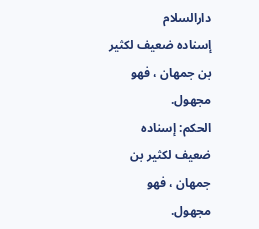دارالسلام
إسناده ضعيف لكثير بن جمهان ، فهو مجهول.
الحكم: إسناده ضعيف لكثير بن جمهان ، فهو مجهول.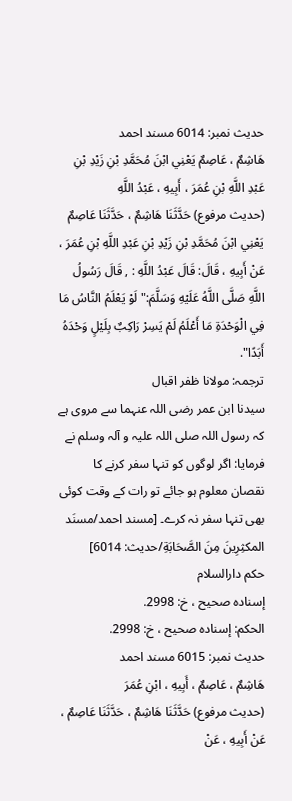حدیث نمبر: 6014 مسند احمد
هَاشِمٌ ، عَاصِمٌ يَعْنِي ابْنَ مُحَمَّدِ بْنِ زَيْدِ بْنِ عَبْدِ اللَّهِ بْنِ عُمَرَ ، أَبِيهِ ، عَبْدُ اللَّهِ
(حديث مرفوع) حَدَّثَنَا هَاشِمٌ ، حَدَّثَنَا عَاصِمٌ يَعْنِي ابْنَ مُحَمَّدِ بْنِ زَيْدِ بْنِ عَبْدِ اللَّهِ بْنِ عُمَرَ ، عَنْ أَبِيهِ ، قَالَ: قَالَ عَبْدُ اللَّهِ : , قَالَ رَسُولُ اللَّهِ صَلَّى اللَّهُ عَلَيْهِ وَسَلَّمَ:" لَوْ يَعْلَمُ النَّاسُ مَا فِي الْوَحْدَةِ مَا أَعْلَمُ لَمْ يَسِرْ رَاكِبٌ بِلَيْلٍ وَحْدَهُ أَبَدًا".
ترجمہ: مولانا ظفر اقبال
سیدنا ابن عمر رضی اللہ عنہما سے مروی ہے کہ رسول اللہ صلی اللہ علیہ و آلہ وسلم نے فرمایا: اگر لوگوں کو تنہا سفر کرنے کا نقصان معلوم ہو جائے تو رات کے وقت کوئی بھی تنہا سفر نہ کرے۔ [مسند احمد/مسنَد المكثِرِینَ مِنَ الصَّحَابَةِ/حدیث: 6014]
حکم دارالسلام
إسناده صحيح ، خ: 2998.
الحكم: إسناده صحيح ، خ: 2998.
حدیث نمبر: 6015 مسند احمد
هَاشِمٌ ، عَاصِمٌ ، أَبِيهِ ، ابْنِ عُمَرَ
(حديث مرفوع) حَدَّثَنَا هَاشِمٌ ، حَدَّثَنَا عَاصِمٌ ، عَنْ أَبِيهِ ، عَنْ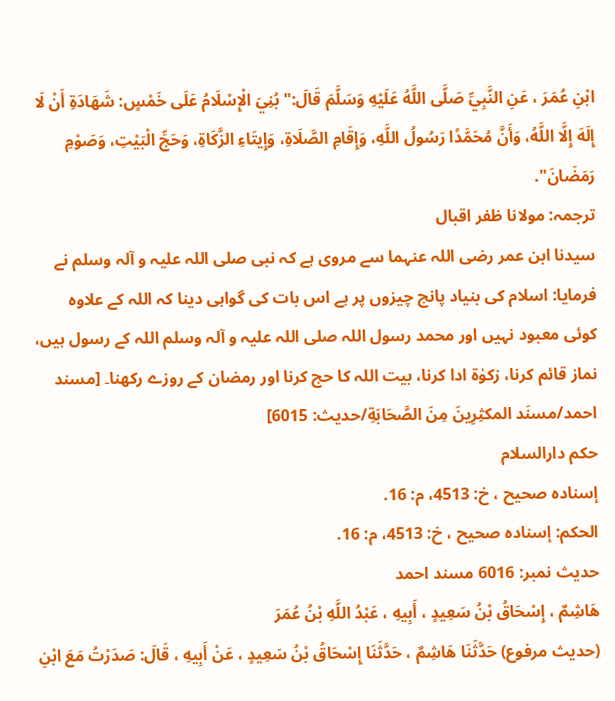ابْنِ عُمَرَ ، عَنِ النَّبِيِّ صَلَّى اللَّهُ عَلَيْهِ وَسَلَّمَ قَالَ:" بُنِيَ الْإِسْلَامُ عَلَى خَمْسٍ: شَهَادَةِ أَنْ لَا إِلَهَ إِلَّا اللَّهُ، وَأَنَّ مُحَمَّدًا رَسُولُ اللَّهِ، وَإِقَامِ الصَّلَاةِ، وَإِيتَاءِ الزَّكَاةِ، وَحَجِّ الْبَيْتِ، وَصَوْمِ رَمَضَانَ".
ترجمہ: مولانا ظفر اقبال
سیدنا ابن عمر رضی اللہ عنہما سے مروی ہے کہ نبی صلی اللہ علیہ و آلہ وسلم نے فرمایا: اسلام کی بنیاد پانچ چیزوں پر ہے اس بات کی گواہی دینا کہ اللہ کے علاوہ کوئی معبود نہیں اور محمد رسول اللہ صلی اللہ علیہ و آلہ وسلم اللہ کے رسول ہیں، نماز قائم کرنا، زکوٰۃ ادا کرنا، بیت اللہ کا حج کرنا اور رمضان کے روزے رکھنا۔ [مسند احمد/مسنَد المكثِرِینَ مِنَ الصَّحَابَةِ/حدیث: 6015]
حکم دارالسلام
إسناده صحيح ، خ: 4513، م: 16.
الحكم: إسناده صحيح ، خ: 4513، م: 16.
حدیث نمبر: 6016 مسند احمد
هَاشِمٌ ، إِسْحَاقُ بْنُ سَعِيدٍ ، أَبِيهِ ، عَبْدُ اللَّهِ بْنُ عُمَرَ
(حديث مرفوع) حَدَّثَنَا هَاشِمٌ ، حَدَّثَنَا إِسْحَاقُ بْنُ سَعِيدٍ ، عَنْ أَبِيهِ ، قَالَ: صَدَرْتُ مَعَ ابْنِ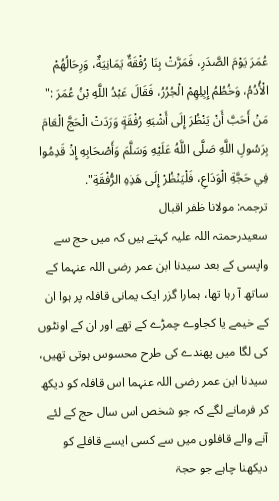عُمَرَ يَوْمَ الصَّدَرِ، فَمَرَّتْ بِنَا رُفْقَةٌ يَمَانِيَةٌ، وَرِحَالُهُمْ الْأُدُمُ، وَخُطُمُ إِبِلِهِمْ الْجُرُرُ، فَقَالَ عَبْدُ اللَّهِ بْنُ عُمَرَ :" مَنْ أَحَبَّ أَنْ يَنْظُرَ إِلَى أَشْبَهِ رُفْقَةٍ وَرَدَتْ الْحَجَّ الْعَامَ بِرَسُولِ اللَّهِ صَلَّى اللَّهُ عَلَيْهِ وَسَلَّمَ وَأَصْحَابِهِ إِذْ قَدِمُوا فِي حَجَّةِ الْوَدَاعِ، فَلْيَنْظُرْ إِلَى هَذِهِ الرُّفْقَةِ".
ترجمہ: مولانا ظفر اقبال
سعیدرحمتہ اللہ علیہ کہتے ہیں کہ میں حج سے واپسی کے بعد سیدنا ابن عمر رضی اللہ عنہما کے ساتھ آ رہا تھا، ہمارا گزر ایک یمانی قافلہ پر ہوا ان کے خیمے یا کجاوے چمڑے کے تھے اور ان کے اونٹوں کی لگا میں پھندے کی طرح محسوس ہوتی تھیں، سیدنا ابن عمر رضی اللہ عنہما اس قافلہ کو دیکھ کر فرمانے لگے کہ جو شخص اس سال حج کے لئے آنے والے قافلوں میں سے کسی ایسے قافلے کو دیکھنا چاہے جو حجۃ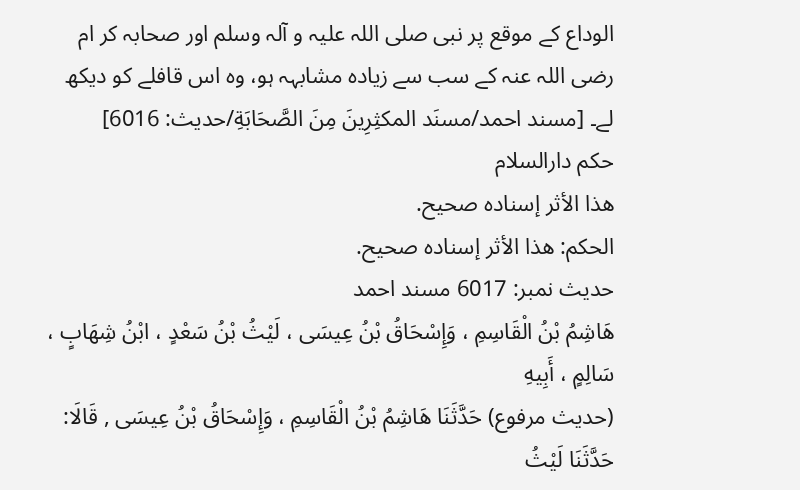الوداع کے موقع پر نبی صلی اللہ علیہ و آلہ وسلم اور صحابہ کر ام رضی اللہ عنہ کے سب سے زیادہ مشابہہ ہو، وہ اس قافلے کو دیکھ لے۔ [مسند احمد/مسنَد المكثِرِینَ مِنَ الصَّحَابَةِ/حدیث: 6016]
حکم دارالسلام
هذا الأثر إسناده صحيح.
الحكم: هذا الأثر إسناده صحيح.
حدیث نمبر: 6017 مسند احمد
هَاشِمُ بْنُ الْقَاسِمِ ، وَإِسْحَاقُ بْنُ عِيسَى ، لَيْثُ بْنُ سَعْدٍ ، ابْنُ شِهَابٍ ، سَالِمٍ ، أَبِيهِ
(حديث مرفوع) حَدَّثَنَا هَاشِمُ بْنُ الْقَاسِمِ ، وَإِسْحَاقُ بْنُ عِيسَى , قَالَا: حَدَّثَنَا لَيْثُ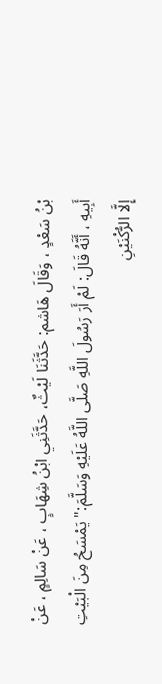بْنُ سَعْدٍ ، وَقَالَ هَاشم: حَدَّثَنَا لَيْثٌ، حَدَّثَنِي ابْنُ شِهَابٍ ، عَنْ سَالِمٍ ، عَنْ أَبِيهِ ، أَنَّهُ قَالَ: لَمْ أَرَ رَسُولَ اللَّهِ صَلَّى اللَّهُ عَلَيْهِ وَسَلَّمَ:" يَمْسَحُ مِنَ الْبَيْتِ إِلَّا الرُّكْنَيْنِ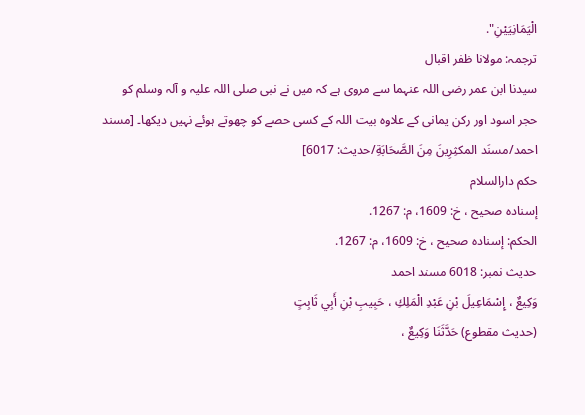الْيَمَانِيَيْنِ".
ترجمہ: مولانا ظفر اقبال
سیدنا ابن عمر رضی اللہ عنہما سے مروی ہے کہ میں نے نبی صلی اللہ علیہ و آلہ وسلم کو حجر اسود اور رکن یمانی کے علاوہ بیت اللہ کے کسی حصے کو چھوتے ہوئے نہیں دیکھا۔ [مسند احمد/مسنَد المكثِرِینَ مِنَ الصَّحَابَةِ/حدیث: 6017]
حکم دارالسلام
إسناده صحيح ، خ: 1609، م: 1267.
الحكم: إسناده صحيح ، خ: 1609، م: 1267.
حدیث نمبر: 6018 مسند احمد
وَكِيعٌ ، إِسْمَاعِيلَ بْنِ عَبْدِ الْمَلِكِ ، حَبِيبِ بْنِ أَبِي ثَابِتٍ
(حديث مقطوع) حَدَّثَنَا وَكِيعٌ ،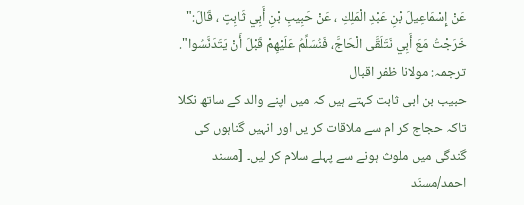عَنْ إِسْمَاعِيلَ بْنِ عَبْدِ الْمَلِكِ ، عَنْ حَبِيبِ بْنِ أَبِي ثَابِتٍ ، قَالَ:" خَرَجْتُ مَعَ أَبِي نَتَلَقَّى الْحَاجَّ، فَنُسَلِّمُ عَلَيْهِمْ قَبْلَ أَنْ يَتَدَنَّسُوا".
ترجمہ: مولانا ظفر اقبال
حبیب بن ابی ثابت کہتے ہیں کہ میں اپنے والد کے ساتھ نکلا تاکہ حجاج کر ام سے ملاقات کر یں اور انہیں گناہوں کی گندگی میں ملوث ہونے سے پہلے سلام کر لیں۔ [مسند احمد/مسنَد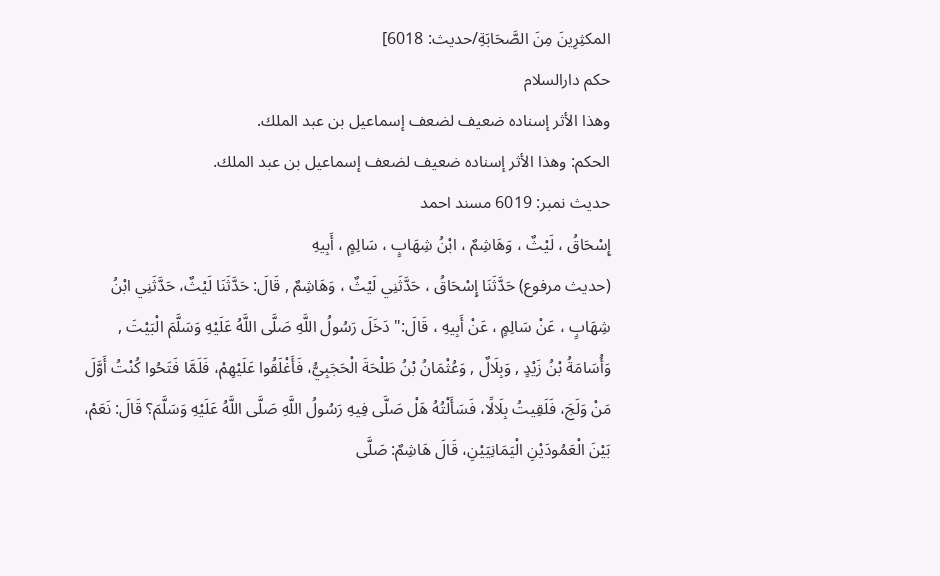المكثِرِینَ مِنَ الصَّحَابَةِ/حدیث: 6018]
حکم دارالسلام
وهذا الأثر إسناده ضعيف لضعف إسماعيل بن عبد الملك.
الحكم: وهذا الأثر إسناده ضعيف لضعف إسماعيل بن عبد الملك.
حدیث نمبر: 6019 مسند احمد
إِسْحَاقُ ، لَيْثٌ ، وَهَاشِمٌ ، ابْنُ شِهَابٍ ، سَالِمٍ ، أَبِيهِ
(حديث مرفوع) حَدَّثَنَا إِسْحَاقُ ، حَدَّثَنِي لَيْثٌ ، وَهَاشِمٌ , قَالَ: حَدَّثَنَا لَيْثٌ، حَدَّثَنِي ابْنُ شِهَابٍ ، عَنْ سَالِمٍ ، عَنْ أَبِيهِ ، قَالَ:" دَخَلَ رَسُولُ اللَّهِ صَلَّى اللَّهُ عَلَيْهِ وَسَلَّمَ الْبَيْتَ , وَأُسَامَةُ بْنُ زَيْدٍ , وَبِلَالٌ , وَعُثْمَانُ بْنُ طَلْحَةَ الْحَجَبِيُّ، فَأَغْلَقُوا عَلَيْهِمْ، فَلَمَّا فَتَحُوا كُنْتُ أَوَّلَ مَنْ وَلَجَ، فَلَقِيتُ بِلَالًا، فَسَأَلْتُهُ هَلْ صَلَّى فِيهِ رَسُولُ اللَّهِ صَلَّى اللَّهُ عَلَيْهِ وَسَلَّمَ؟ قَالَ: نَعَمْ، بَيْنَ الْعَمُودَيْنِ الْيَمَانِيَيْنِ، قَالَ هَاشِمٌ: صَلَّى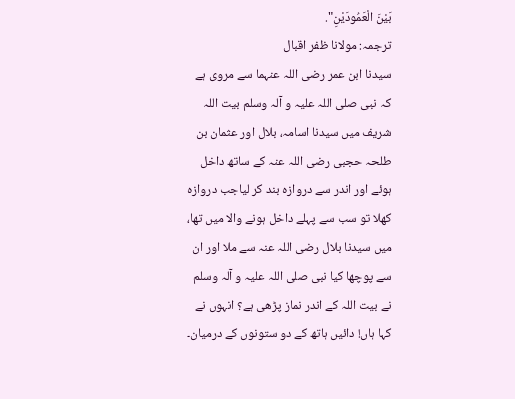بَيْنَ الْعَمُودَيْنِ".
ترجمہ: مولانا ظفر اقبال
سیدنا ابن عمر رضی اللہ عنہما سے مروی ہے کہ نبی صلی اللہ علیہ و آلہ وسلم بیت اللہ شریف میں سیدنا اسامہ، بلال اور عثمان بن طلحہ حجبی رضی اللہ عنہ کے ساتھ داخل ہوئے اور اندر سے دروازہ بند کر لیاجب دروازہ کھلا تو سب سے پہلے داخل ہونے والا میں تھا، میں سیدنا بلال رضی اللہ عنہ سے ملا اور ان سے پوچھا کیا نبی صلی اللہ علیہ و آلہ وسلم نے بیت اللہ کے اندر نماز پڑھی ہے؟ انہوں نے کہا ہاں! دائیں ہاتھ کے دو ستونوں کے درمیان۔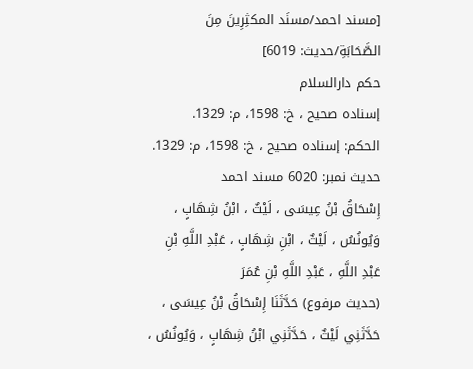[مسند احمد/مسنَد المكثِرِینَ مِنَ الصَّحَابَةِ/حدیث: 6019]
حکم دارالسلام
إسناده صحيح ، خ: 1598، م: 1329.
الحكم: إسناده صحيح ، خ: 1598، م: 1329.
حدیث نمبر: 6020 مسند احمد
إِسْحَاقُ بْنُ عِيسَى ، لَيْثٌ ، ابْنُ شِهَابٍ ، وَيُونُسُ ، لَيْثٌ ، ابْنِ شِهَابٍ ، عَبْدِ اللَّهِ بْنِ عَبْدِ اللَّهِ ، عَبْدِ اللَّهِ بْنِ عُمَرَ
(حديث مرفوع) حَدَّثَنَا إِسْحَاقُ بْنُ عِيسَى ، حَدَّثَنِي لَيْثٌ ، حَدَّثَنِي ابْنُ شِهَابٍ ، وَيُونُسُ ،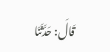قَالَ: حَدَّثَنَا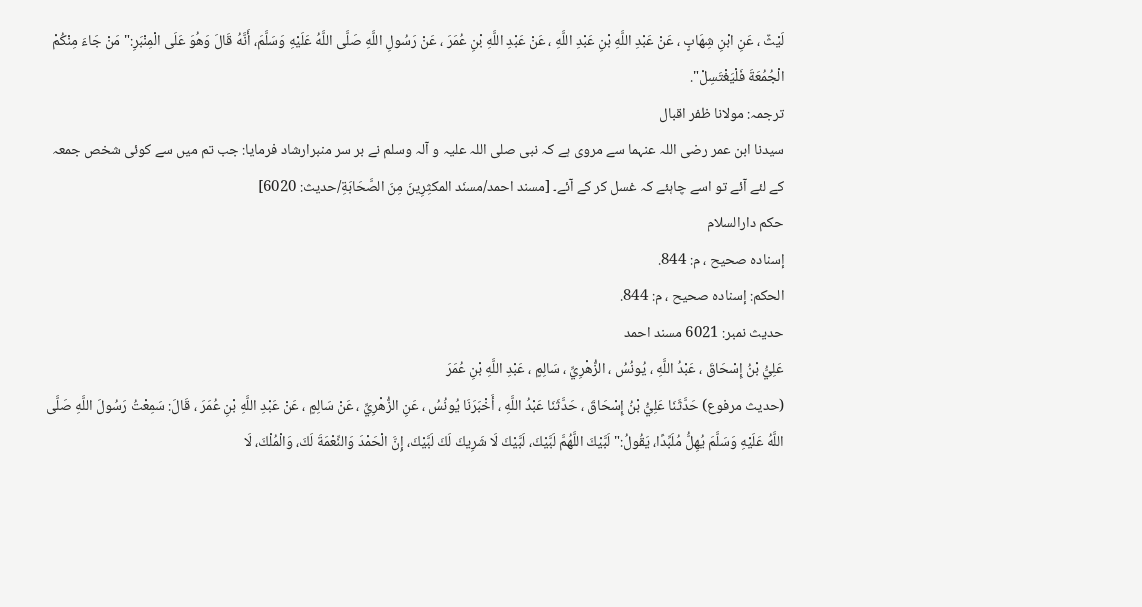لَيْثٌ ، عَنِ ابْنِ شِهَابٍ ، عَنْ عَبْدِ اللَّهِ بْنِ عَبْدِ اللَّهِ ، عَنْ عَبْدِ اللَّهِ بْنِ عُمَرَ ، عَنْ رَسُولِ اللَّهِ صَلَّى اللَّهُ عَلَيْهِ وَسَلَّمَ، أَنَّهُ قَالَ وَهُوَ عَلَى الْمِنْبَرِ:" مَنْ جَاءَ مِنْكُمْ الْجُمُعَةَ فَلْيَغْتَسِلْ".
ترجمہ: مولانا ظفر اقبال
سیدنا ابن عمر رضی اللہ عنہما سے مروی ہے کہ نبی صلی اللہ علیہ و آلہ وسلم نے بر سر منبرارشاد فرمایا: جب تم میں سے کوئی شخص جمعہ کے لئے آئے تو اسے چاہئے کہ غسل کر کے آئے۔ [مسند احمد/مسنَد المكثِرِینَ مِنَ الصَّحَابَةِ/حدیث: 6020]
حکم دارالسلام
إسناده صحيح ، م: 844.
الحكم: إسناده صحيح ، م: 844.
حدیث نمبر: 6021 مسند احمد
عَلِيُّ بْنُ إِسْحَاقَ ، عَبْدُ اللَّهِ ، يُونُسُ ، الزُّهْرِيِّ ، سَالِمٍ ، عَبْدِ اللَّهِ بْنِ عُمَرَ
(حديث مرفوع) حَدَّثَنَا عَلِيُّ بْنُ إِسْحَاقَ ، حَدَّثَنَا عَبْدُ اللَّهِ ، أَخْبَرَنَا يُونُسُ ، عَنِ الزُّهْرِيِّ ، عَنْ سَالِمٍ ، عَنْ عَبْدِ اللَّهِ بْنِ عُمَرَ ، قَالَ: سَمِعْتُ رَسُولَ اللَّهِ صَلَّى اللَّهُ عَلَيْهِ وَسَلَّمَ يُهِلُّ مُلَبِّدًا، يَقُولُ:" لَبَّيْكَ اللَّهُمَّ لَبَّيْكَ، لَبَّيْكَ لَا شَرِيكَ لَكَ لَبَّيْكَ، إِنَّ الْحَمْدَ وَالنِّعْمَةَ لَكَ، وَالْمُلْكَ، لَا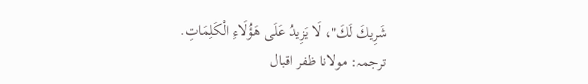شَرِيكَ لَكَ"، لَا يَزِيدُ عَلَى هَؤُلَاءِ الْكَلِمَاتِ.
ترجمہ: مولانا ظفر اقبال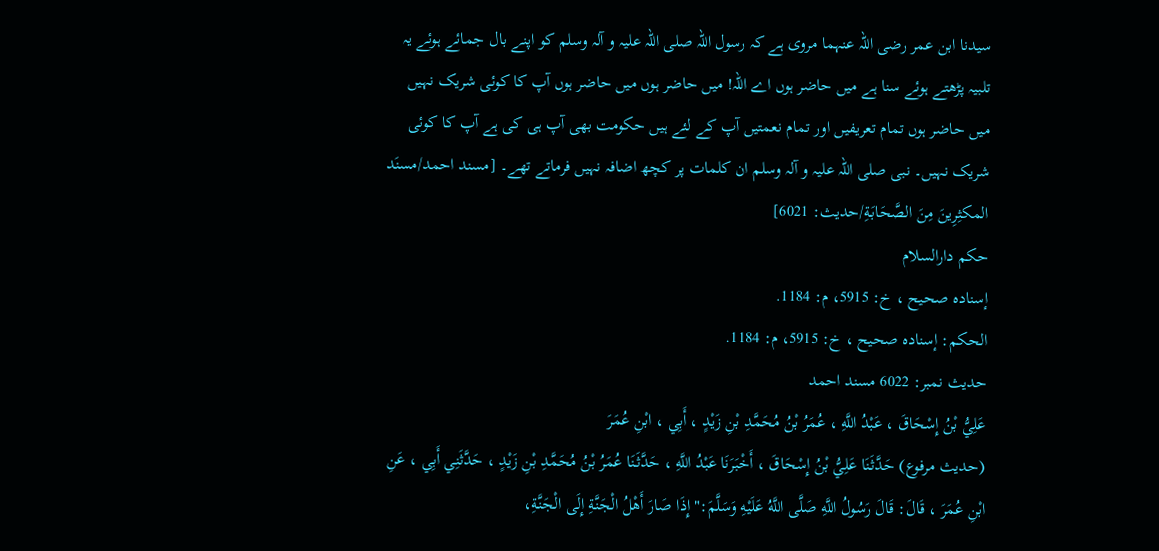سیدنا ابن عمر رضی اللہ عنہما مروی ہے کہ رسول اللہ صلی اللہ علیہ و آلہ وسلم کو اپنے بال جمائے ہوئے یہ تلبیہ پڑھتے ہوئے سنا ہے میں حاضر ہوں اے اللہ! میں حاضر ہوں میں حاضر ہوں آپ کا کوئی شریک نہیں میں حاضر ہوں تمام تعریفیں اور تمام نعمتیں آپ کے لئے ہیں حکومت بھی آپ ہی کی ہے آپ کا کوئی شریک نہیں۔ نبی صلی اللہ علیہ و آلہ وسلم ان کلمات پر کچھ اضافہ نہیں فرماتے تھے۔ [مسند احمد/مسنَد المكثِرِینَ مِنَ الصَّحَابَةِ/حدیث: 6021]
حکم دارالسلام
إسناده صحيح ، خ: 5915، م: 1184.
الحكم: إسناده صحيح ، خ: 5915، م: 1184.
حدیث نمبر: 6022 مسند احمد
عَلِيُّ بْنُ إِسْحَاقَ ، عَبْدُ اللَّهِ ، عُمَرُ بْنُ مُحَمَّدِ بْنِ زَيْدٍ ، أَبِي ، ابْنِ عُمَرَ
(حديث مرفوع) حَدَّثَنَا عَلِيُّ بْنُ إِسْحَاقَ ، أَخْبَرَنَا عَبْدُ اللَّهِ ، حَدَّثَنَا عُمَرُ بْنُ مُحَمَّدِ بْنِ زَيْدٍ ، حَدَّثَنِي أَبِي ، عَنِ ابْنِ عُمَرَ ، قَالَ: قَالَ رَسُولُ اللَّهِ صَلَّى اللَّهُ عَلَيْهِ وَسَلَّمَ:" إِذَا صَارَ أَهْلُ الْجَنَّةِ إِلَى الْجَنَّةِ،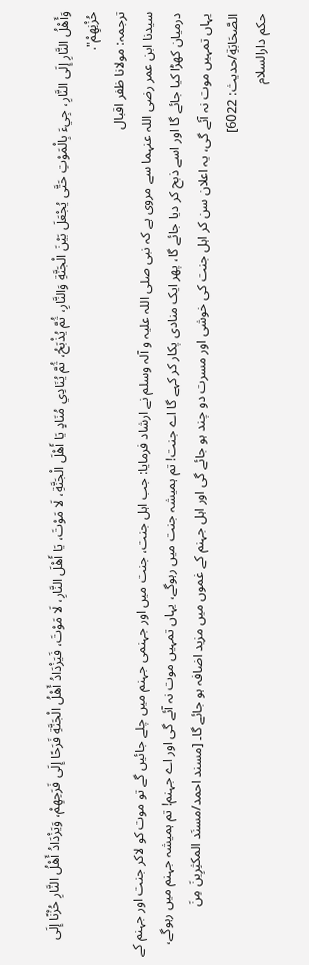وَأَهْلُ النَّارِ إِلَى النَّارِ، جِيءَ بِالْمَوْتِ حَتَّى يُجْعَلَ بَيْنَ الْجَنَّةِ وَالنَّارِ، ثُمَّ يُذْبَحُ، ثُمَّ يُنَادِي مُنَادٍ يَا أَهْلَ الْجَنَّةِ، لَا مَوْتَ، يَا أَهْلَ النَّارِ، لَا مَوْتَ، فَيَزْدَادُ أَهْلُ الْجَنَّةِ فَرَحًا إِلَى فَرَحِهِمْ، وَيَزْدَادُ أَهْلُ النَّارِ حُزْنًا إِلَى حُزْنِهِمْ".
ترجمہ: مولانا ظفر اقبال
سیدنا ابن عمر رضی اللہ عنہما سے مروی ہے کہ نبی صلی اللہ علیہ و آلہ وسلم نے ارشاد فرمایا: جب اہل جنت، جنت میں اور جہنمی جہنم میں چلے جائیں گے تو موت کو لاکر جنت اور جہنم کے درمیان کھڑا کیا جائے گا اور اسے ذبح کر دیا جائے گا، پھر ایک منادی پکار کر کہے گا اے جنت! تم ہمیشہ جنت میں رہوگے، یہاں تمہیں موت نہ آئے گی اور اے جہنم! تم ہمیشہ جہنم میں رہوگے، یہاں تمہیں موت نہ آئے گی، یہ اعلان سن کر اہل جنت کی خوشی اور مسرت دو چند ہو جائے گی اور اہل جہنم کے غموں میں مزید اضافہ ہو جائے گا۔ [مسند احمد/مسنَد المكثِرِینَ مِنَ الصَّحَابَةِ/حدیث: 6022]
حکم دارالسلام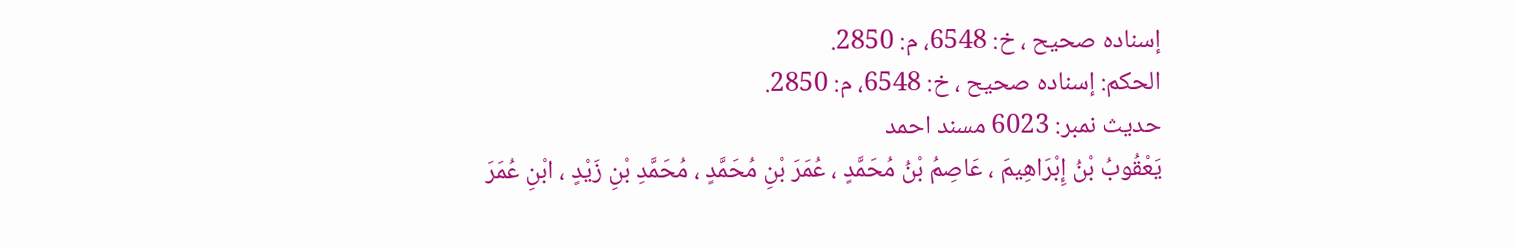إسناده صحيح ، خ: 6548، م: 2850.
الحكم: إسناده صحيح ، خ: 6548، م: 2850.
حدیث نمبر: 6023 مسند احمد
يَعْقُوبُ بْنُ إِبْرَاهِيمَ ، عَاصِمُ بْنُ مُحَمَّدٍ ، عُمَرَ بْنِ مُحَمَّدٍ ، مُحَمَّدِ بْنِ زَيْدٍ ، ابْنِ عُمَرَ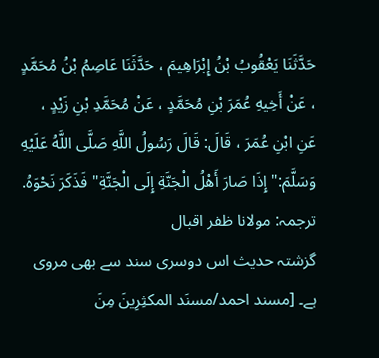حَدَّثَنَا يَعْقُوبُ بْنُ إِبْرَاهِيمَ ، حَدَّثَنَا عَاصِمُ بْنُ مُحَمَّدٍ ، عَنْ أَخِيهِ عُمَرَ بْنِ مُحَمَّدٍ ، عَنْ مُحَمَّدِ بْنِ زَيْدٍ ، عَنِ ابْنِ عُمَرَ ، قَالَ: قَالَ رَسُولُ اللَّهِ صَلَّى اللَّهُ عَلَيْهِ وَسَلَّمَ:" إِذَا صَارَ أَهْلُ الْجَنَّةِ إِلَى الْجَنَّةِ" فَذَكَرَ نَحْوَهُ.
ترجمہ: مولانا ظفر اقبال
گزشتہ حدیث اس دوسری سند سے بھی مروی ہے۔ [مسند احمد/مسنَد المكثِرِینَ مِنَ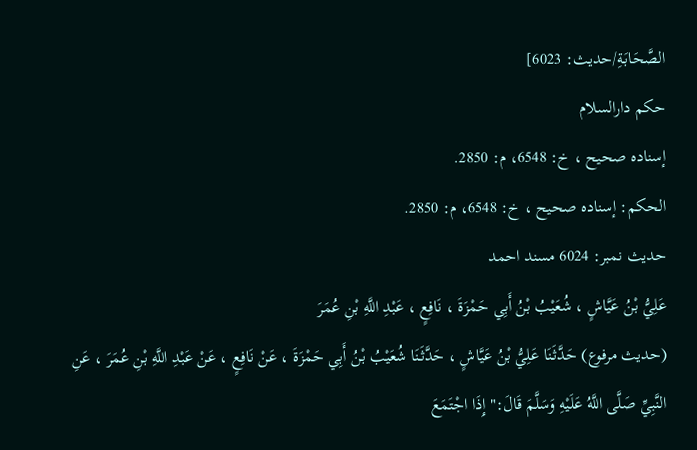الصَّحَابَةِ/حدیث: 6023]
حکم دارالسلام
إسناده صحيح ، خ: 6548، م: 2850.
الحكم: إسناده صحيح ، خ: 6548، م: 2850.
حدیث نمبر: 6024 مسند احمد
عَلِيُّ بْنُ عَيَّاشٍ ، شُعَيْبُ بْنُ أَبِي حَمْزَةَ ، نَافِعٍ ، عَبْدِ اللَّهِ بْنِ عُمَرَ
(حديث مرفوع) حَدَّثَنَا عَلِيُّ بْنُ عَيَّاشٍ ، حَدَّثَنَا شُعَيْبُ بْنُ أَبِي حَمْزَةَ ، عَنْ نَافِعٍ ، عَنْ عَبْدِ اللَّهِ بْنِ عُمَرَ ، عَنِ النَّبِيِّ صَلَّى اللَّهُ عَلَيْهِ وَسَلَّمَ قَالَ:" إِذَا اجْتَمَعَ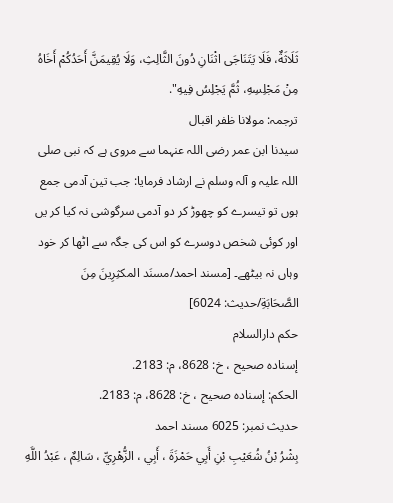ثَلَاثَةٌ، فَلَا يَتَنَاجَى اثْنَانِ دُونَ الثَّالِثِ، وَلَا يُقِيمَنَّ أَحَدُكُمْ أَخَاهُ مِنْ مَجْلِسِهِ، ثُمَّ يَجْلِسُ فِيهِ".
ترجمہ: مولانا ظفر اقبال
سیدنا ابن عمر رضی اللہ عنہما سے مروی ہے کہ نبی صلی اللہ علیہ و آلہ وسلم نے ارشاد فرمایا: جب تین آدمی جمع ہوں تو تیسرے کو چھوڑ کر دو آدمی سرگوشی نہ کیا کر یں اور کوئی شخص دوسرے کو اس کی جگہ سے اٹھا کر خود وہاں نہ بیٹھے۔ [مسند احمد/مسنَد المكثِرِینَ مِنَ الصَّحَابَةِ/حدیث: 6024]
حکم دارالسلام
إسناده صحيح ، خ: 8628، م: 2183.
الحكم: إسناده صحيح ، خ: 8628، م: 2183.
حدیث نمبر: 6025 مسند احمد
بِشْرُ بْنُ شُعَيْبِ بْنِ أَبِي حَمْزَةَ ، أَبِي ، الزُّهْرِيِّ ، سَالِمٌ ، عَبْدُ اللَّهِ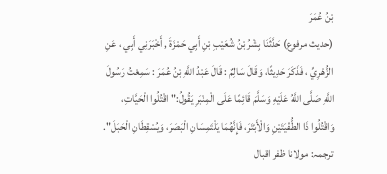بْنُ عُمَرَ
(حديث مرفوع) حَدَّثَنَا بِشْرُ بْنُ شُعَيْبِ بْنِ أَبِي حَمْزَةَ , أَخْبَرَنِي أَبِي ، عَنِ الزُّهْرِيِّ ، فَذَكَرَ حَدِيثًا، وَقَالَ سَالِمٌ : قَالَ عَبْدُ اللَّهِ بْنُ عُمَرَ : سَمِعْتُ رَسُولَ اللَّهِ صَلَّى اللَّهُ عَلَيْهِ وَسَلَّمَ قَائِمًا عَلَى الْمِنْبَرِ يَقُولُ:" اقْتُلُوا الْحَيَّاتِ، وَاقْتُلُوا ذَا الطُّفْيَتَيْنِ وَالْأَبْتَرَ، فَإِنَّهُمَا يَلْتَمِسَانِ الْبَصَرَ، وَيُسْقِطَانِ الْحَبَلَ".
ترجمہ: مولانا ظفر اقبال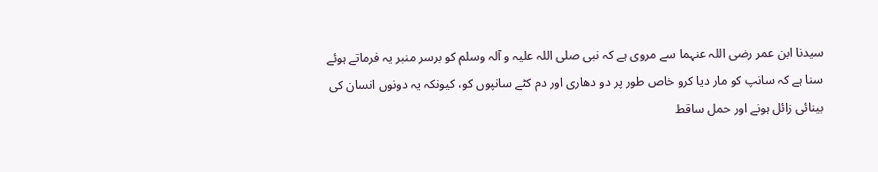سیدنا ابن عمر رضی اللہ عنہما سے مروی ہے کہ نبی صلی اللہ علیہ و آلہ وسلم کو برسر منبر یہ فرماتے ہوئے سنا ہے کہ سانپ کو مار دیا کرو خاص طور پر دو دھاری اور دم کٹے سانپوں کو، کیونکہ یہ دونوں انسان کی بینائی زائل ہونے اور حمل ساقط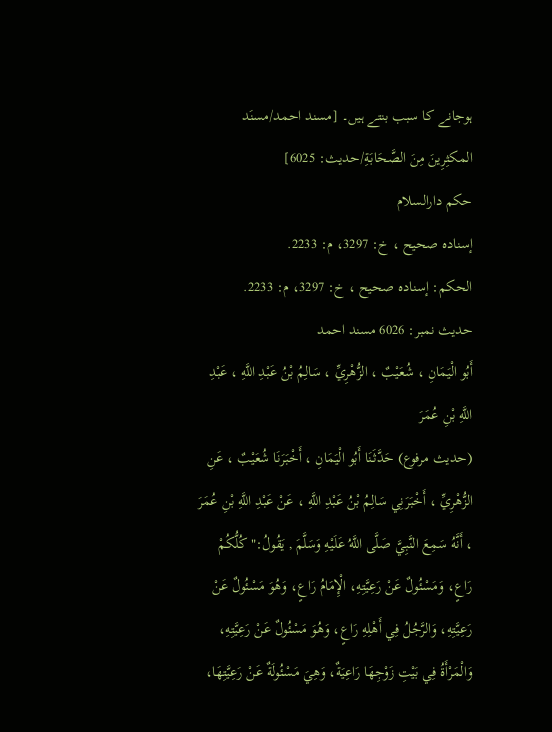ہوجانے کا سبب بنتے ہیں۔ [مسند احمد/مسنَد المكثِرِینَ مِنَ الصَّحَابَةِ/حدیث: 6025]
حکم دارالسلام
إسناده صحيح ، خ: 3297، م: 2233.
الحكم: إسناده صحيح ، خ: 3297، م: 2233.
حدیث نمبر: 6026 مسند احمد
أَبُو الْيَمَانِ ، شُعَيْبٌ ، الزُّهْرِيِّ ، سَالِمُ بْنُ عَبْدِ اللَّهِ ، عَبْدِ اللَّهِ بْنِ عُمَرَ
(حديث مرفوع) حَدَّثَنَا أَبُو الْيَمَانِ ، أَخْبَرَنَا شُعَيْبٌ ، عَنِ الزُّهْرِيِّ ، أَخْبَرَنِي سَالِمُ بْنُ عَبْدِ اللَّهِ ، عَنْ عَبْدِ اللَّهِ بْنِ عُمَرَ ، أَنَّهُ سَمِعَ النَّبِيَّ صَلَّى اللَّهُ عَلَيْهِ وَسَلَّمَ , يَقُولُ:" كُلُّكُمْ رَاعٍ، وَمَسْئُولٌ عَنْ رَعِيَّتِهِ، الْإِمَامُ رَاعٍ، وَهُوَ مَسْئُولٌ عَنْ رَعِيَّتِهِ، وَالرَّجُلُ فِي أَهْلِهِ رَاعٍ، وَهُوَ مَسْئُولٌ عَنْ رَعِيَّتِهِ، وَالْمَرْأَةُ فِي بَيْتِ زَوْجِهَا رَاعِيَةٌ، وَهِيَ مَسْئُولَةٌ عَنْ رَعِيَّتِهَا،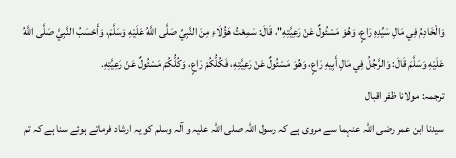وَالْخَادِمُ فِي مَالِ سَيِّدِهِ رَاعٍ، وَهُوَ مَسْئُولٌ عَنْ رَعِيَّتِهِ"، قَالَ: سَمِعْتُ هَؤُلَاءِ مِنَ النَّبِيِّ صَلَّى اللَّهُ عَلَيْهِ وَسَلَّمَ، وَأَحْسَبُ النَّبِيَّ صَلَّى اللَّهُ عَلَيْهِ وَسَلَّمَ قَالَ: وَالرَّجُلُ فِي مَالِ أَبِيهِ رَاعٍ، وَهُوَ مَسْئُولٌ عَنْ رَعِيَّتِهِ، فَكُلُّكُمْ رَاعٍ، وَكُلُّكُمْ مَسْئُولٌ عَنْ رَعِيَّتِهِ.
ترجمہ: مولانا ظفر اقبال
سیدنا ابن عمر رضی اللہ عنہما سے مروی ہے کہ رسول اللہ صلی اللہ علیہ و آلہ وسلم کو یہ ارشاد فرماتے ہوئے سنا ہے کہ تم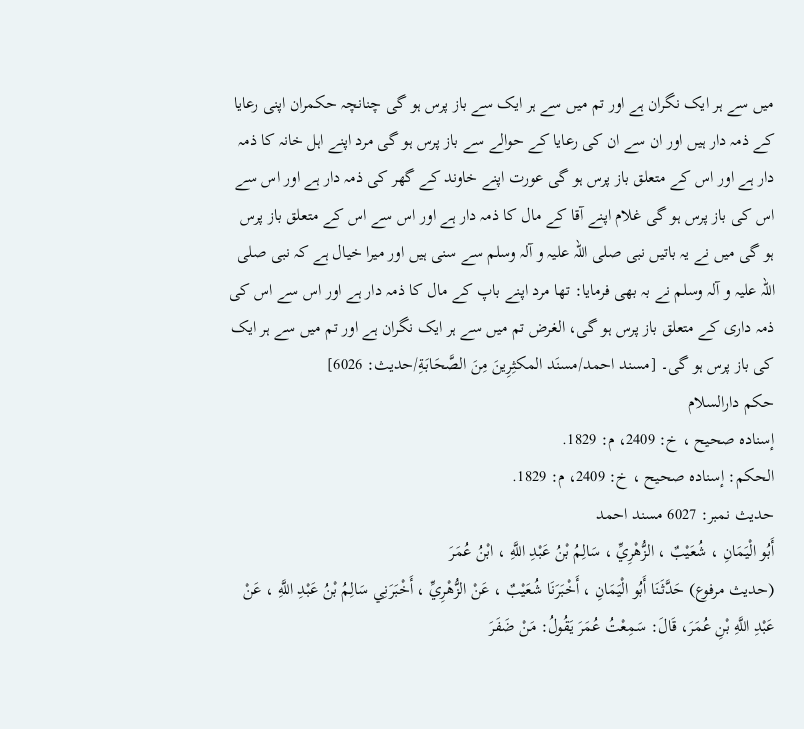میں سے ہر ایک نگران ہے اور تم میں سے ہر ایک سے باز پرس ہو گی چنانچہ حکمران اپنی رعایا کے ذمہ دار ہیں اور ان سے ان کی رعایا کے حوالے سے باز پرس ہو گی مرد اپنے اہل خانہ کا ذمہ دار ہے اور اس کے متعلق باز پرس ہو گی عورت اپنے خاوند کے گھر کی ذمہ دار ہے اور اس سے اس کی باز پرس ہو گی غلام اپنے آقا کے مال کا ذمہ دار ہے اور اس سے اس کے متعلق باز پرس ہو گی میں نے یہ باتیں نبی صلی اللہ علیہ و آلہ وسلم سے سنی ہیں اور میرا خیال ہے کہ نبی صلی اللہ علیہ و آلہ وسلم نے بہ بھی فرمایا: تھا مرد اپنے باپ کے مال کا ذمہ دار ہے اور اس سے اس کی ذمہ داری کے متعلق باز پرس ہو گی، الغرض تم میں سے ہر ایک نگران ہے اور تم میں سے ہر ایک کی باز پرس ہو گی۔ [مسند احمد/مسنَد المكثِرِینَ مِنَ الصَّحَابَةِ/حدیث: 6026]
حکم دارالسلام
إسناده صحيح ، خ: 2409، م: 1829.
الحكم: إسناده صحيح ، خ: 2409، م: 1829.
حدیث نمبر: 6027 مسند احمد
أَبُو الْيَمَانِ ، شُعَيْبٌ ، الزُّهْرِيِّ ، سَالِمُ بْنُ عَبْدِ اللَّهِ ، ابْنُ عُمَرَ
(حديث مرفوع) حَدَّثَنَا أَبُو الْيَمَانِ ، أَخْبَرَنَا شُعَيْبٌ ، عَنْ الزُّهْرِيِّ ، أَخْبَرَنِي سَالِمُ بْنُ عَبْدِ اللَّهِ ، عَنْ عَبْدِ اللَّهِ بْنِ عُمَرَ، قَالَ: سَمِعْتُ عُمَرَ يَقُولُ: مَنْ ضَفَرَ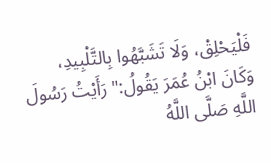فَلْيَحْلِقْ، وَلَا تَشَبَّهُوا بِالتَّلْبِيدِ، وَكَانَ ابْنُ عُمَرَ يَقُولُ:" رَأَيْتُ رَسُولَ اللَّهِ صَلَّى اللَّهُ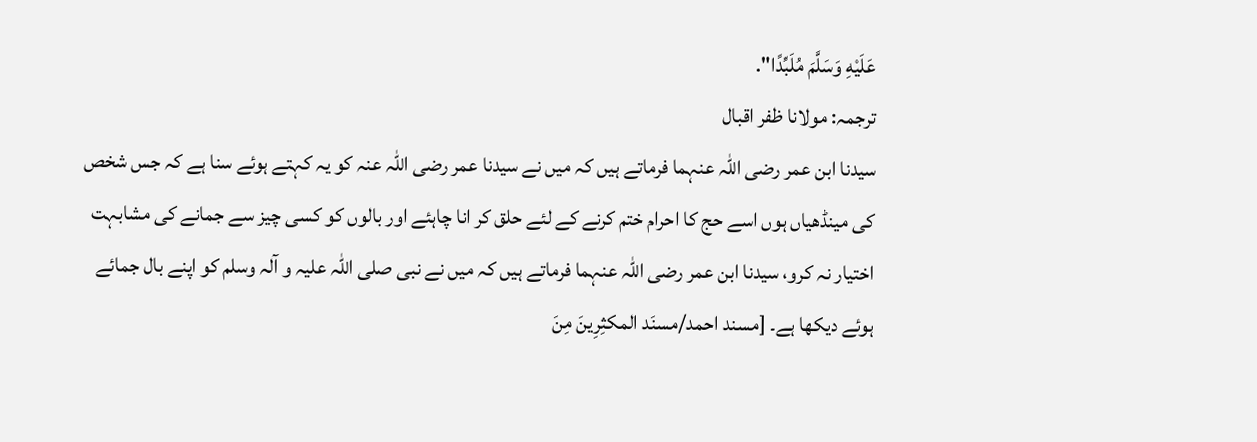عَلَيْهِ وَسَلَّمَ مُلَبِّدًا".
ترجمہ: مولانا ظفر اقبال
سیدنا ابن عمر رضی اللہ عنہما فرماتے ہیں کہ میں نے سیدنا عمر رضی اللہ عنہ کو یہ کہتے ہوئے سنا ہے کہ جس شخص کی مینڈھیاں ہوں اسے حج کا احرام ختم کرنے کے لئے حلق کر انا چاہئے اور بالوں کو کسی چیز سے جمانے کی مشابہت اختیار نہ کرو، سیدنا ابن عمر رضی اللہ عنہما فرماتے ہیں کہ میں نے نبی صلی اللہ علیہ و آلہ وسلم کو اپنے بال جمائے ہوئے دیکھا ہے۔ [مسند احمد/مسنَد المكثِرِینَ مِنَ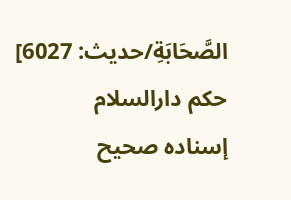الصَّحَابَةِ/حدیث: 6027]
حکم دارالسلام
إسناده صحيح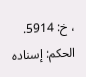، خ: 5914.
الحكم: إسناده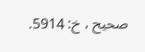صحيح ، خ: 5914.